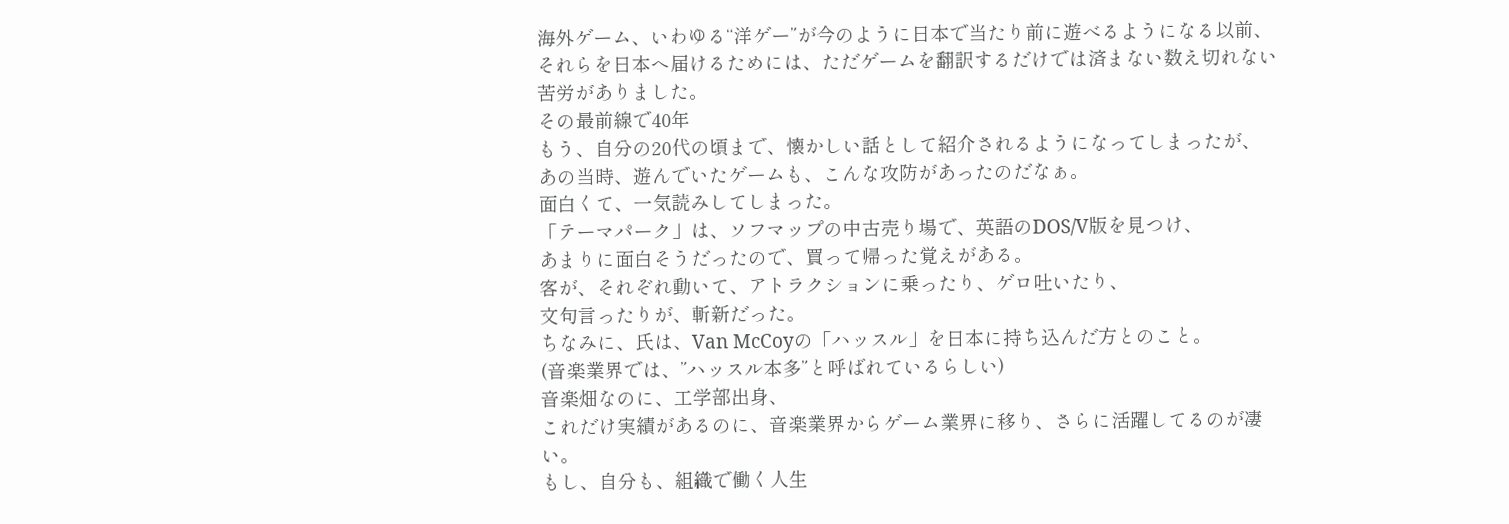海外ゲーム、いわゆる“洋ゲー”が今のように日本で当たり前に遊べるようになる以前、それらを日本へ届けるためには、ただゲームを翻訳するだけでは済まない数え切れない苦労がありました。
その最前線で40年
もう、自分の20代の頃まで、懐かしい話として紹介されるようになってしまったが、
あの当時、遊んでいたゲームも、こんな攻防があったのだなぁ。
面白くて、一気読みしてしまった。
「テーマパーク」は、ソフマップの中古売り場で、英語のDOS/V版を見つけ、
あまりに面白そうだったので、買って帰った覚えがある。
客が、それぞれ動いて、アトラクションに乗ったり、ゲロ吐いたり、
文句言ったりが、斬新だった。
ちなみに、氏は、Van McCoyの「ハッスル」を日本に持ち込んだ方とのこと。
(音楽業界では、”ハッスル本多”と呼ばれているらしい)
音楽畑なのに、工学部出身、
これだけ実績があるのに、音楽業界からゲーム業界に移り、さらに活躍してるのが凄い。
もし、自分も、組織で働く人生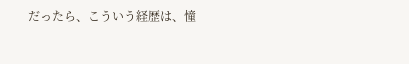だったら、こういう経歴は、憧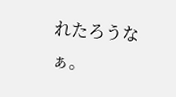れたろうなぁ。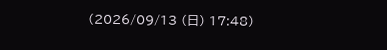(2026/09/13 (日) 17:48)